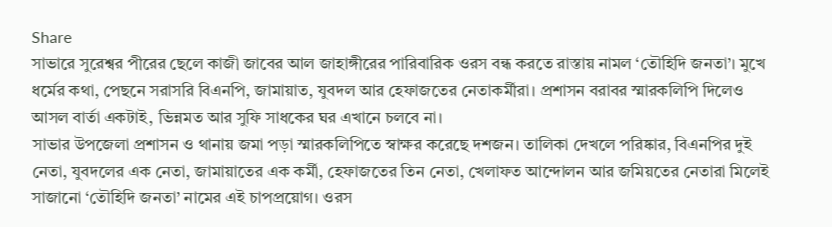Share
সাভারে সুরেশ্বর পীরের ছেলে কাজী জাবের আল জাহাঙ্গীরের পারিবারিক ওরস বন্ধ করতে রাস্তায় নামল ‘তৌহিদি জনতা’। মুখে ধর্মের কথা, পেছনে সরাসরি বিএনপি, জামায়াত, যুবদল আর হেফাজতের নেতাকর্মীরা। প্রশাসন বরাবর স্মারকলিপি দিলেও আসল বার্তা একটাই, ভিন্নমত আর সুফি সাধকের ঘর এখানে চলবে না।
সাভার উপজেলা প্রশাসন ও থানায় জমা পড়া স্মারকলিপিতে স্বাক্ষর করেছে দশজন। তালিকা দেখলে পরিষ্কার, বিএনপির দুই নেতা, যুবদলের এক নেতা, জামায়াতের এক কর্মী, হেফাজতের তিন নেতা, খেলাফত আন্দোলন আর জমিয়তের নেতারা মিলেই সাজানো ‘তৌহিদি জনতা’ নামের এই চাপপ্রয়োগ। ওরস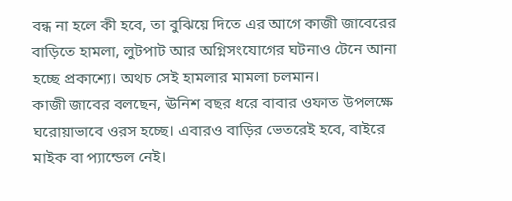বন্ধ না হলে কী হবে, তা বুঝিয়ে দিতে এর আগে কাজী জাবেরের বাড়িতে হামলা, লুটপাট আর অগ্নিসংযোগের ঘটনাও টেনে আনা হচ্ছে প্রকাশ্যে। অথচ সেই হামলার মামলা চলমান।
কাজী জাবের বলছেন, ঊনিশ বছর ধরে বাবার ওফাত উপলক্ষে ঘরোয়াভাবে ওরস হচ্ছে। এবারও বাড়ির ভেতরেই হবে, বাইরে মাইক বা প্যান্ডেল নেই।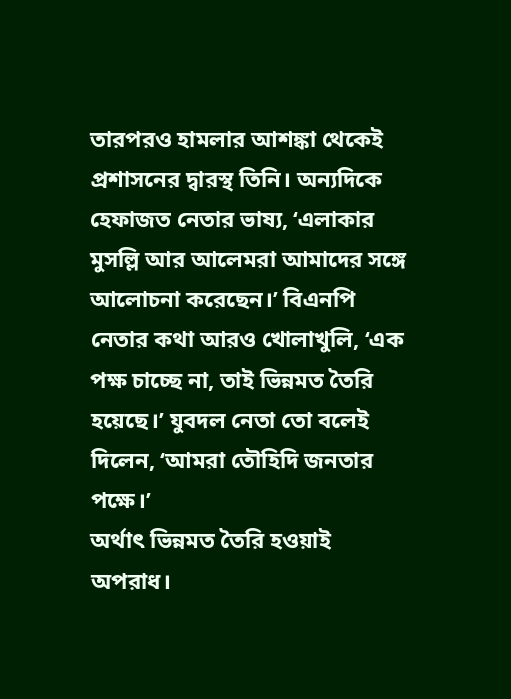তারপরও হামলার আশঙ্কা থেকেই প্রশাসনের দ্বারস্থ তিনি। অন্যদিকে হেফাজত নেতার ভাষ্য, ‘এলাকার মুসল্লি আর আলেমরা আমাদের সঙ্গে আলোচনা করেছেন।’ বিএনপি নেতার কথা আরও খোলাখুলি, ‘এক পক্ষ চাচ্ছে না, তাই ভিন্নমত তৈরি হয়েছে।’ যুবদল নেতা তো বলেই দিলেন, ‘আমরা তৌহিদি জনতার পক্ষে।’
অর্থাৎ ভিন্নমত তৈরি হওয়াই অপরাধ।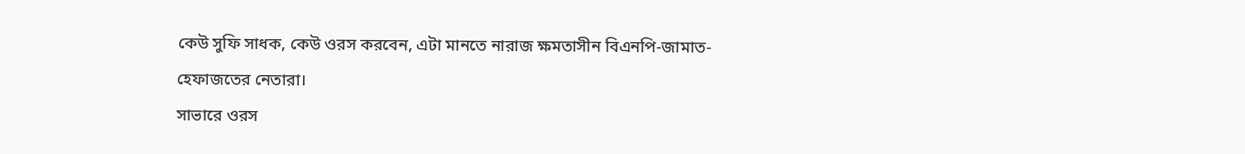কেউ সুফি সাধক, কেউ ওরস করবেন, এটা মানতে নারাজ ক্ষমতাসীন বিএনপি-জামাত-হেফাজতের নেতারা।
সাভারে ওরস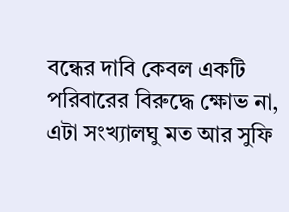বন্ধের দাবি কেবল একটি পরিবারের বিরুদ্ধে ক্ষোভ না, এটা সংখ্যালঘু মত আর সুফি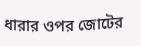ধারার ওপর জোটের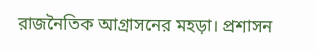রাজনৈতিক আগ্রাসনের মহড়া। প্রশাসন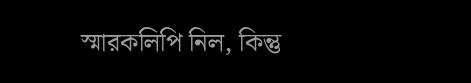স্মারকলিপি নিল, কিন্তু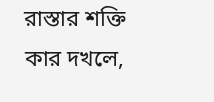রাস্তার শক্তি কার দখলে,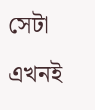সেটা এখনই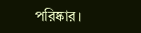পরিষ্কার।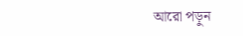আরো পড়ুন